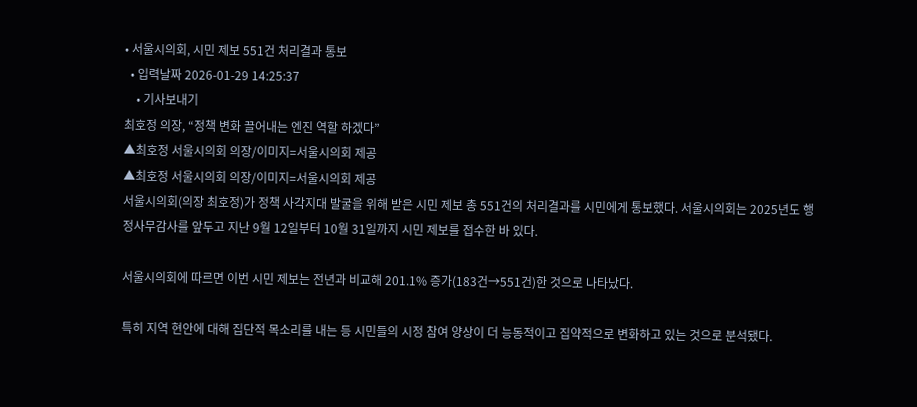• 서울시의회, 시민 제보 551건 처리결과 통보
  • 입력날짜 2026-01-29 14:25:37
    • 기사보내기
최호정 의장, “정책 변화 끌어내는 엔진 역할 하겠다”
▲최호정 서울시의회 의장/이미지=서울시의회 제공
▲최호정 서울시의회 의장/이미지=서울시의회 제공
서울시의회(의장 최호정)가 정책 사각지대 발굴을 위해 받은 시민 제보 총 551건의 처리결과를 시민에게 통보했다. 서울시의회는 2025년도 행정사무감사를 앞두고 지난 9월 12일부터 10월 31일까지 시민 제보를 접수한 바 있다.

서울시의회에 따르면 이번 시민 제보는 전년과 비교해 201.1% 증가(183건→551건)한 것으로 나타났다.

특히 지역 현안에 대해 집단적 목소리를 내는 등 시민들의 시정 참여 양상이 더 능동적이고 집약적으로 변화하고 있는 것으로 분석됐다.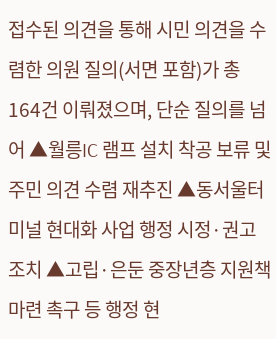접수된 의견을 통해 시민 의견을 수렴한 의원 질의(서면 포함)가 총 164건 이뤄졌으며, 단순 질의를 넘어 ▲월릉IC 램프 설치 착공 보류 및 주민 의견 수렴 재추진 ▲동서울터미널 현대화 사업 행정 시정·권고 조치 ▲고립·은둔 중장년층 지원책 마련 촉구 등 행정 현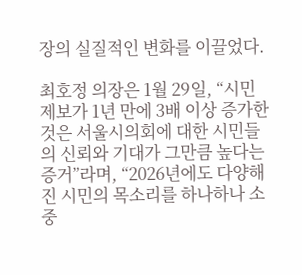장의 실질적인 변화를 이끌었다.

최호정 의장은 1월 29일, “시민 제보가 1년 만에 3배 이상 증가한 것은 서울시의회에 대한 시민들의 신뢰와 기대가 그만큼 높다는 증거”라며, “2026년에도 다양해진 시민의 목소리를 하나하나 소중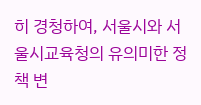히 경청하여, 서울시와 서울시교육청의 유의미한 정책 변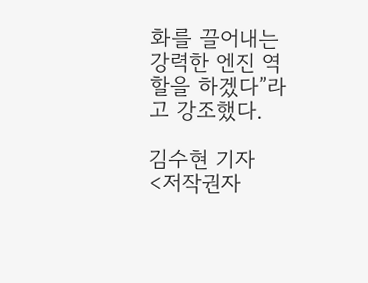화를 끌어내는 강력한 엔진 역할을 하겠다”라고 강조했다.

김수현 기자
<저작권자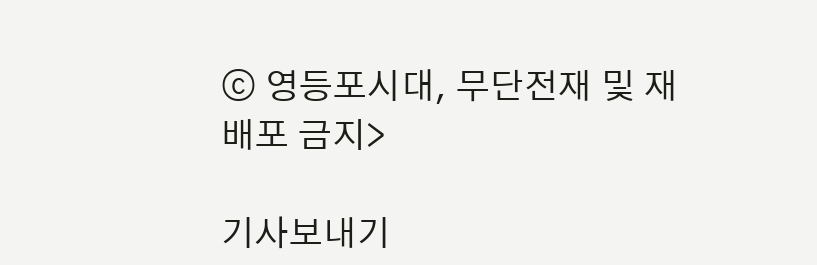ⓒ 영등포시대, 무단전재 및 재배포 금지>

기사보내기